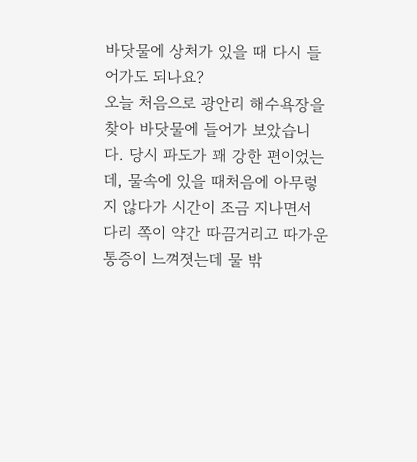바닷물에 상처가 있을 때 다시 들어가도 되나요?
오늘 처음으로 광안리 해수욕장을 찾아 바닷물에 들어가 보았습니다. 당시 파도가 꽤 강한 편이었는데, 물속에 있을 때처음에 아무렇지 않다가 시간이 조금 지나면서 다리 쪽이 약간 따끔거리고 따가운 통증이 느껴졋는데 물 밖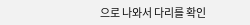으로 나와서 다리를 확인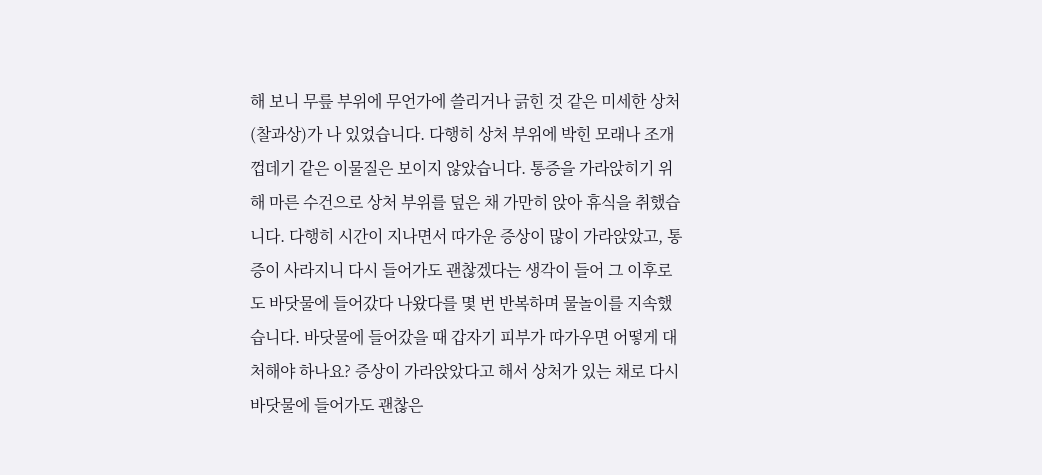해 보니 무릎 부위에 무언가에 쓸리거나 긁힌 것 같은 미세한 상처(찰과상)가 나 있었습니다. 다행히 상처 부위에 박힌 모래나 조개껍데기 같은 이물질은 보이지 않았습니다. 통증을 가라앉히기 위해 마른 수건으로 상처 부위를 덮은 채 가만히 앉아 휴식을 취했습니다. 다행히 시간이 지나면서 따가운 증상이 많이 가라앉았고, 통증이 사라지니 다시 들어가도 괜찮겠다는 생각이 들어 그 이후로도 바닷물에 들어갔다 나왔다를 몇 번 반복하며 물놀이를 지속했습니다. 바닷물에 들어갔을 때 갑자기 피부가 따가우면 어떻게 대처해야 하나요? 증상이 가라앉았다고 해서 상처가 있는 채로 다시 바닷물에 들어가도 괜찮은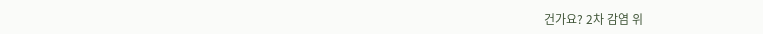건가요? 2차 감염 위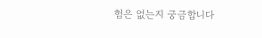험은 없는지 궁금합니다